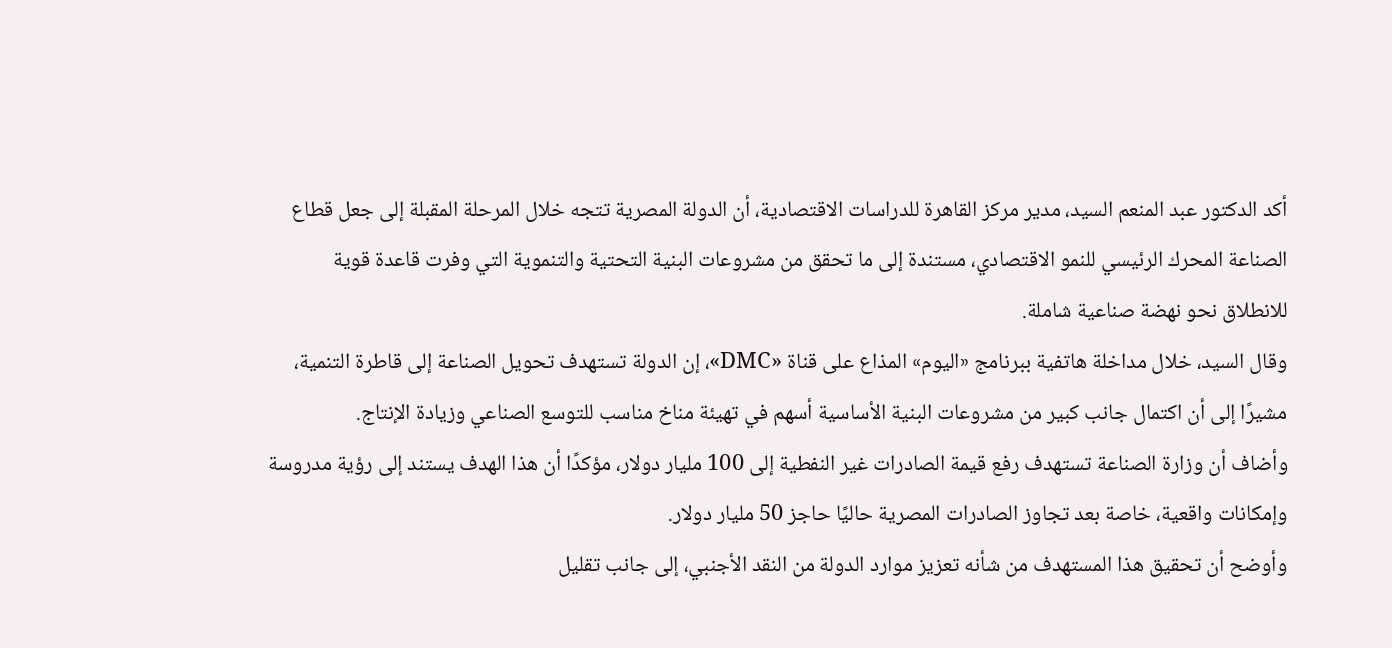أكد الدكتور عبد المنعم السيد، مدير مركز القاهرة للدراسات الاقتصادية، أن الدولة المصرية تتجه خلال المرحلة المقبلة إلى جعل قطاع الصناعة المحرك الرئيسي للنمو الاقتصادي، مستندة إلى ما تحقق من مشروعات البنية التحتية والتنموية التي وفرت قاعدة قوية للانطلاق نحو نهضة صناعية شاملة.
وقال السيد، خلال مداخلة هاتفية ببرنامج «اليوم» المذاع على قناة «DMC»، إن الدولة تستهدف تحويل الصناعة إلى قاطرة التنمية، مشيرًا إلى أن اكتمال جانب كبير من مشروعات البنية الأساسية أسهم في تهيئة مناخ مناسب للتوسع الصناعي وزيادة الإنتاج.
وأضاف أن وزارة الصناعة تستهدف رفع قيمة الصادرات غير النفطية إلى 100 مليار دولار، مؤكدًا أن هذا الهدف يستند إلى رؤية مدروسة وإمكانات واقعية، خاصة بعد تجاوز الصادرات المصرية حاليًا حاجز 50 مليار دولار.
وأوضح أن تحقيق هذا المستهدف من شأنه تعزيز موارد الدولة من النقد الأجنبي، إلى جانب تقليل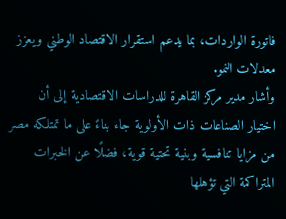فاتورة الواردات، بما يدعم استقرار الاقتصاد الوطني ويعزز معدلات النمو.
وأشار مدير مركز القاهرة للدراسات الاقتصادية إلى أن اختيار الصناعات ذات الأولوية جاء بناءً على ما تمتلكه مصر من مزايا تنافسية وبنية تحتية قوية، فضلًا عن الخبرات المتراكمة التي تؤهلها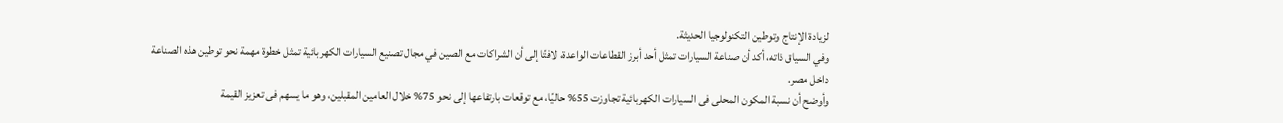لزيادة الإنتاج وتوطين التكنولوجيا الحديثة.
وفي السياق ذاته، أكد أن صناعة السيارات تمثل أحد أبرز القطاعات الواعدة، لافتًا إلى أن الشراكات مع الصين في مجال تصنيع السيارات الكهربائية تمثل خطوة مهمة نحو توطين هذه الصناعة داخل مصر.
وأوضح أن نسبة المكون المحلى فى السيارات الكهربائية تجاوزت 55% حاليًا، مع توقعات بارتفاعها إلى نحو 75% خلال العامين المقبلين، وهو ما يسهم فى تعزيز القيمة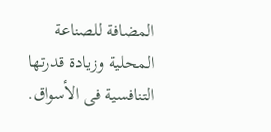المضافة للصناعة المحلية وزيادة قدرتها التنافسية فى الأسواق.